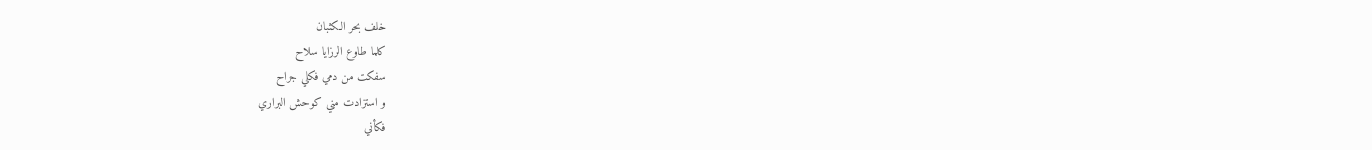خلف بحر الكثبان
كلما طاوع الرزايا سلاح
سفكت من دمي فكلي جراح
و استزادت مني كوحش البراري
فكأني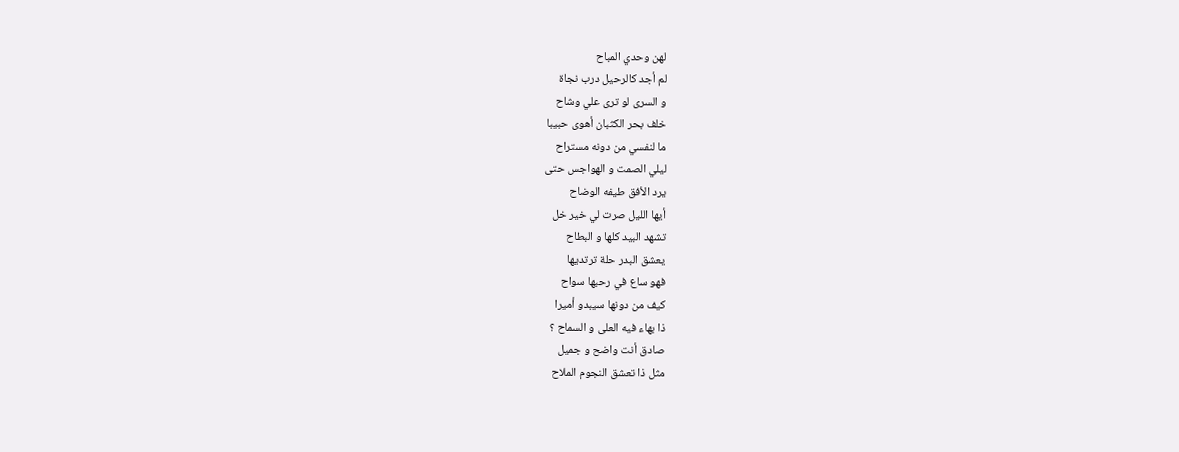لهن وحدي المباح
لم أجد كالرحيل درب نجاة
و السرى لو ترى علي وشاح
خلف بحر الكثبان أهوى حبيبا
ما لنفسي من دونه مستراح
ليلي الصمت و الهواجس حتى
يرد الأفق طيفه الوضاح
أيها الليل صرت لي خير خل
تشهد البيد كلها و البطاح
يعشق البدر حلة ترتديها
فهو ساع في رحبها سواح
كيف من دونها سيبدو أميرا
ذا بهاء فيه العلى و السماح ؟
صادق أنت واضح و جميل
مثل ذا تعشق النجوم الملاح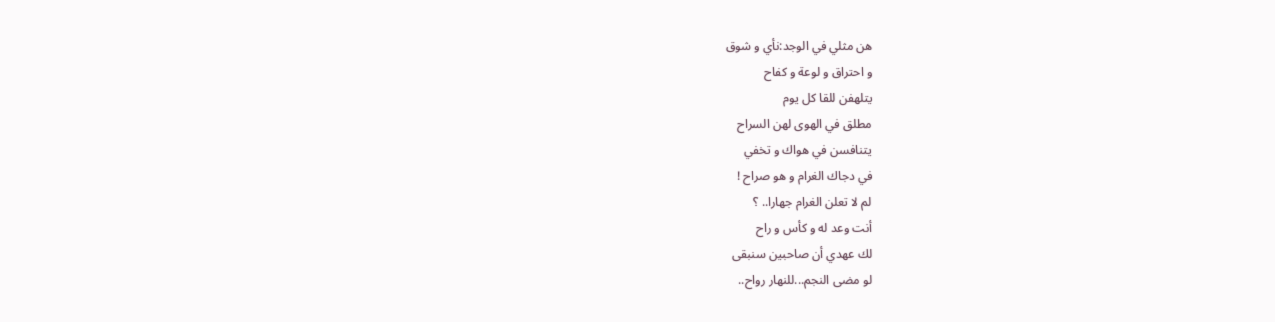هن مثلي في الوجد:نأي و شوق
و احتراق و لوعة و كفاح
يتلهفن للقا كل يوم
مطلق في الهوى لهن السراح
يتنافسن في هواك و تخفي
في دجاك الغرام و هو صراح !
لم لا تعلن الغرام جهارا.. ؟
أنت وعد له و كأس و راح
لك عهدي أن صاحبين سنبقى
لو مضى النجم...للنهار رواح..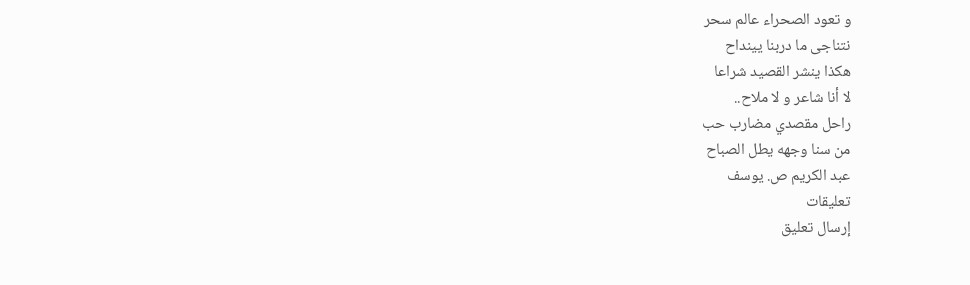و تعود الصحراء عالم سحر
نتناجى ما دربنا يينداح
هكذا ينشر القصيد شراعا
لا أنا شاعر و لا ملاح..
راحل مقصدي مضارب حب
من سنا وجهه يطل الصباح
عبد الكريم ص. يوسف
تعليقات
إرسال تعليق